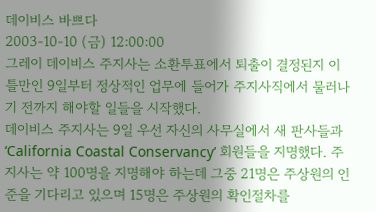데이비스 바쁘다
2003-10-10 (금) 12:00:00
그레이 데이비스 주지사는 소환투표에서 퇴출이 결정된지 이틀만인 9일부터 정상적인 업무에 들어가 주지사직에서 물러나기 전까지 해야할 일들을 시작했다.
데이비스 주지사는 9일 우선 자신의 사무실에서 새 판사들과 ‘California Coastal Conservancy’ 회원들을 지명했다. 주지사는 약 100명을 지명해야 하는데 그중 21명은 주상원의 인준을 기다리고 있으며 15명은 주상원의 확인절차를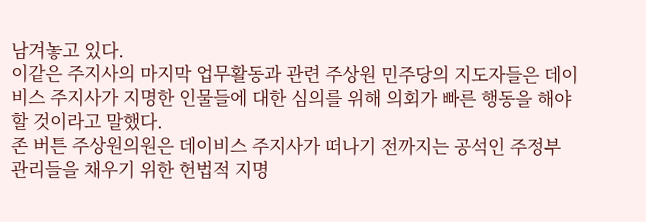남겨놓고 있다.
이같은 주지사의 마지막 업무활동과 관련 주상원 민주당의 지도자들은 데이비스 주지사가 지명한 인물들에 대한 심의를 위해 의회가 빠른 행동을 해야 할 것이라고 말했다.
존 버튼 주상원의원은 데이비스 주지사가 떠나기 전까지는 공석인 주정부 관리들을 채우기 위한 헌법적 지명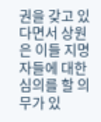권을 갖고 있다면서 상원은 이들 지명자들에 대한 심의를 할 의무가 있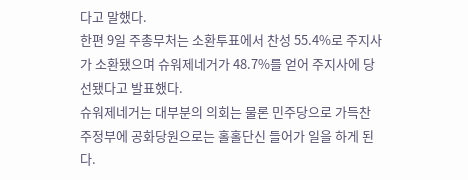다고 말했다.
한편 9일 주총무처는 소환투표에서 찬성 55.4%로 주지사가 소환됐으며 슈워제네거가 48.7%를 얻어 주지사에 당선됐다고 발표했다.
슈워제네거는 대부분의 의회는 물론 민주당으로 가득찬 주정부에 공화당원으로는 홀홀단신 들어가 일을 하게 된다.